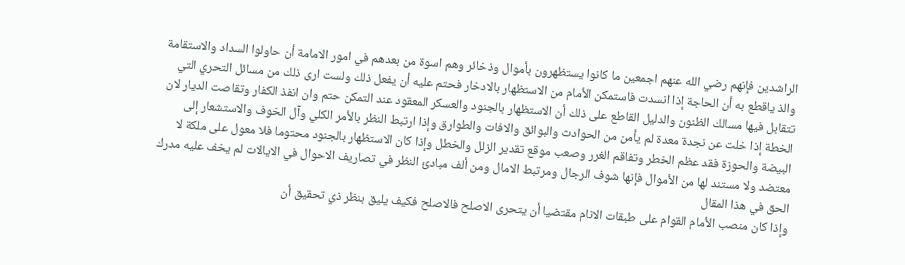الراشدين فإنهم رضي الله عنهم اجمعين ما كانوا يستظهرون بأموال وذخائر وهم اسوة من بعدهم في امور الامامة أن حاولوا السداد والاستقامة والذ ياقطع به أن الحاجة إذا انسدت فاستمكن الأمام من الاستظهار بالادخار فحتم عليه أن يفعل ذلك ولست ارى ذلك من مسائل التحري التي تتقابل فيها مسالك الظنون والدليل القاطع على ذلك أن الاستظهار بالجنود والعسكر المعقود عند التمكن حتم وان انفذ الكفار وتقاصت الديار لان الخطة إذا خلت عن نجدة معدة لم يأمن من الحوادث والبوائق والافات والطوارق وإذا ارتبط النظر بالأمر الكلي وآل الخوف والاستشعار إلى البيضة والحوزة فقد عظم الخطر وتفاقم الغرر وصعب موقع تقدير الزلل والخطل وإذا كان الاستظهار بالجنود محتوما فلا معول على ملكة لا معتضد ولا مستند لها من الأموال فإنها شوف الرجال ومرتبط الامال ومن ألف مبادئ النظر في تصاريف الاحوال في الايالات لم يخف عليه مدرك الحق في هذا المقال
وإذا كان منصب الأمام القوام على طبقات الانام مقتضيا أن يتحرى الاصلح فالاصلح فكيف يليق بنظر ذي تحقيق أن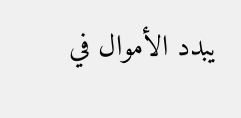يبدد الأموال في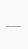___